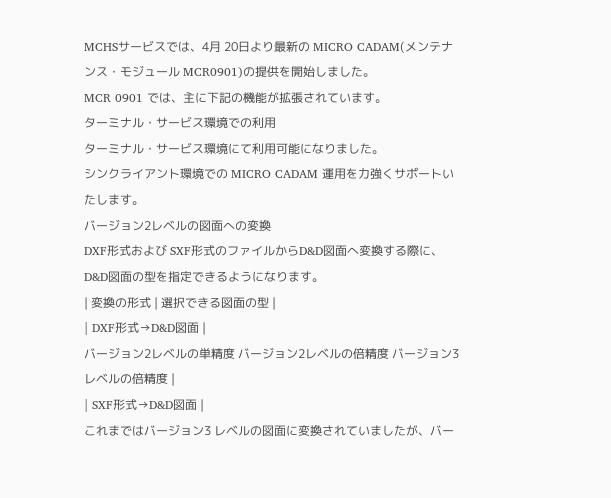MCHSサービスでは、4月 20日より最新の MICRO CADAM(メンテナンス・モジュール MCR0901)の提供を開始しました。
MCR 0901 では、主に下記の機能が拡張されています。
ターミナル・サービス環境での利用
ターミナル・サービス環境にて利用可能になりました。
シンクライアント環境での MICRO CADAM 運用を力強くサポートいたします。
バージョン2レベルの図面への変換
DXF形式および SXF形式のファイルからD&D図面へ変換する際に、D&D図面の型を指定できるようになります。
| 変換の形式 | 選択できる図面の型 |
| DXF形式→D&D図面 |
バージョン2レベルの単精度 バージョン2レベルの倍精度 バージョン3レベルの倍精度 |
| SXF形式→D&D図面 |
これまではバージョン3 レベルの図面に変換されていましたが、バー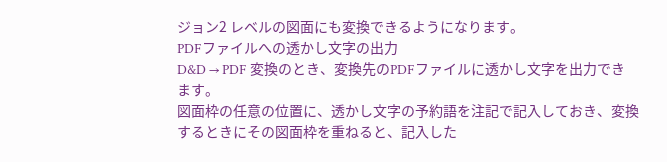ジョン2 レベルの図面にも変換できるようになります。
PDFファイルへの透かし文字の出力
D&D → PDF 変換のとき、変換先のPDFファイルに透かし文字を出力できます。
図面枠の任意の位置に、透かし文字の予約語を注記で記入しておき、変換するときにその図面枠を重ねると、記入した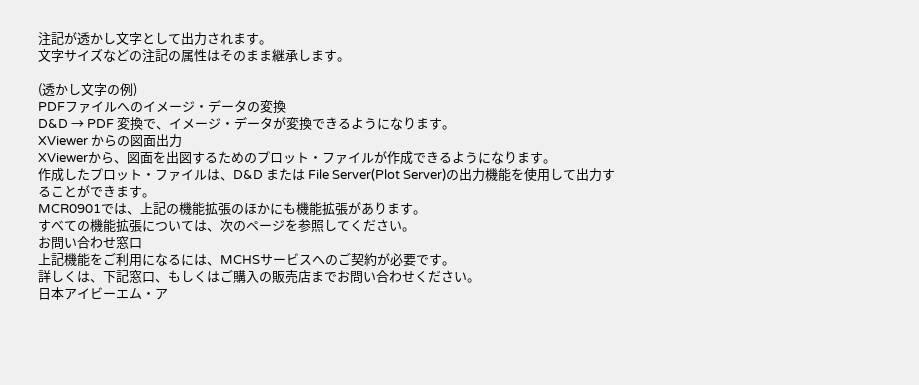注記が透かし文字として出力されます。
文字サイズなどの注記の属性はそのまま継承します。

(透かし文字の例)
PDFファイルへのイメージ・データの変換
D&D → PDF 変換で、イメージ・データが変換できるようになります。
XViewer からの図面出力
XViewerから、図面を出図するためのプロット・ファイルが作成できるようになります。
作成したプロット・ファイルは、D&D または File Server(Plot Server)の出力機能を使用して出力することができます。
MCR0901では、上記の機能拡張のほかにも機能拡張があります。
すべての機能拡張については、次のページを参照してください。
お問い合わせ窓口
上記機能をご利用になるには、MCHSサービスへのご契約が必要です。
詳しくは、下記窓口、もしくはご購入の販売店までお問い合わせください。
日本アイビーエム・ア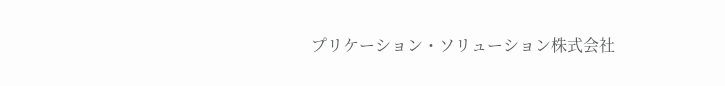プリケーション・ソリューション株式会社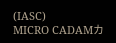(IASC)
MICRO CADAMカ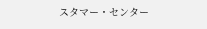スタマー・センター